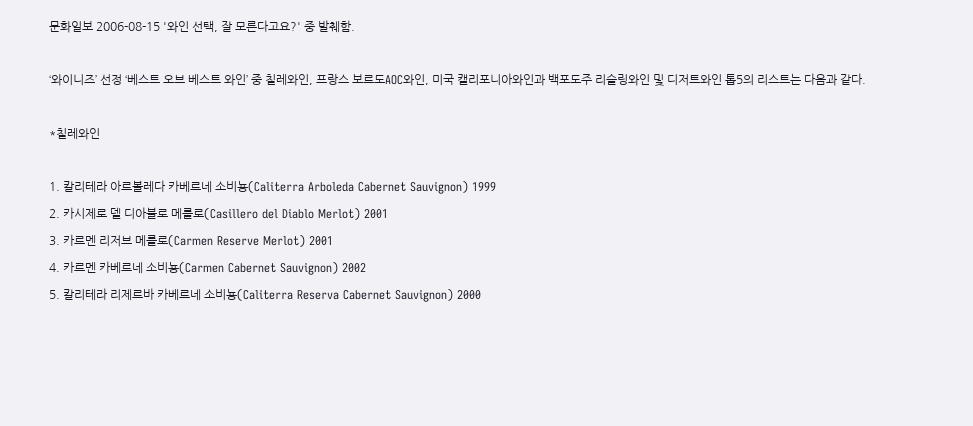문화일보 2006-08-15 '와인 선택, 잘 모른다고요?' 중 발췌함.

‘와이니즈’ 선정 ‘베스트 오브 베스트 와인’ 중 칠레와인, 프랑스 보르도AOC와인, 미국 캘리포니아와인과 백포도주 리슬링와인 및 디저트와인 톱5의 리스트는 다음과 같다.

*칠레와인

1. 칼리테라 아르볼레다 카베르네 소비뇽(Caliterra Arboleda Cabernet Sauvignon) 1999
2. 카시제로 델 디아블로 메를로(Casillero del Diablo Merlot) 2001
3. 카르멘 리저브 메를로(Carmen Reserve Merlot) 2001
4. 카르멘 카베르네 소비뇽(Carmen Cabernet Sauvignon) 2002
5. 칼리테라 리제르바 카베르네 소비뇽(Caliterra Reserva Cabernet Sauvignon) 2000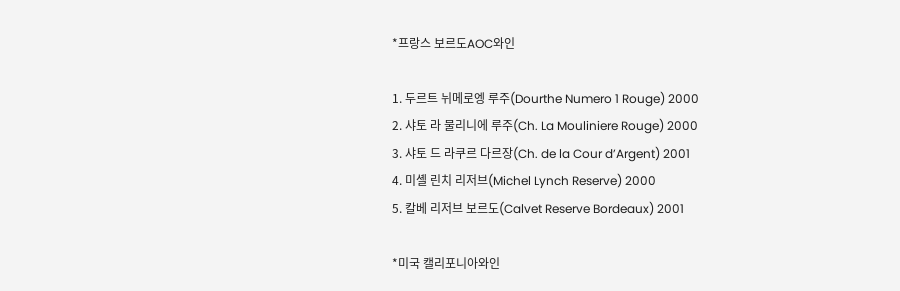*프랑스 보르도AOC와인

1. 두르트 뉘메로엥 루주(Dourthe Numero 1 Rouge) 2000
2. 샤토 라 물리니에 루주(Ch. La Mouliniere Rouge) 2000
3. 샤토 드 라쿠르 다르장(Ch. de la Cour d’Argent) 2001
4. 미셸 린치 리저브(Michel Lynch Reserve) 2000
5. 칼베 리저브 보르도(Calvet Reserve Bordeaux) 2001

*미국 캘리포니아와인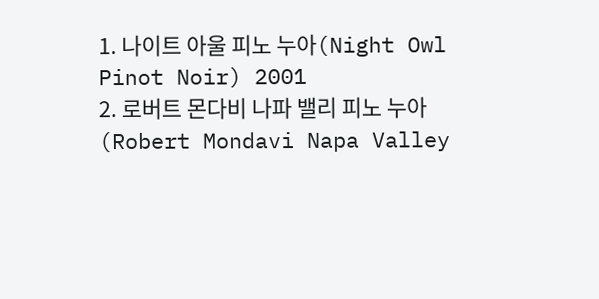1. 나이트 아울 피노 누아(Night Owl Pinot Noir) 2001
2. 로버트 몬다비 나파 밸리 피노 누아(Robert Mondavi Napa Valley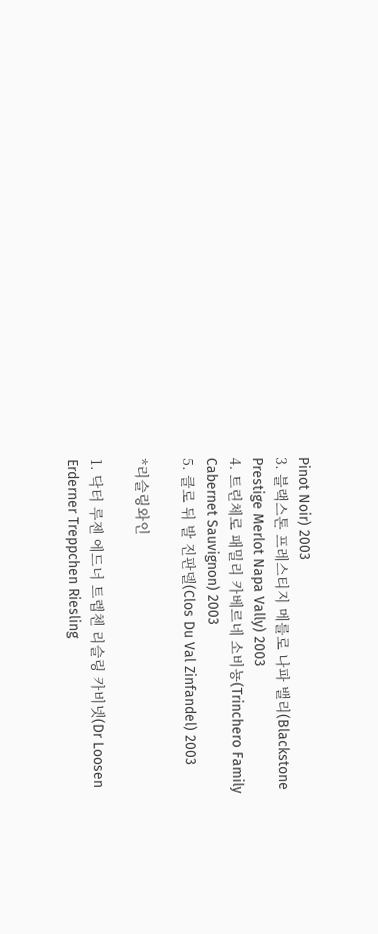Pinot Noir) 2003
3. 블랙스톤 프레스티지 메를로 나파 밸리(Blackstone Prestige Merlot Napa Vally) 2003
4. 트린체로 패밀리 카베르네 소비뇽(Trinchero Family Cabernet Sauvignon) 2003
5. 클로 뒤 발 진판델(Clos Du Val Zinfandel) 2003

*리슬링와인

1. 닥터 루젠 에드너 트렙첸 리슬링 카비넷(Dr Loosen Erderner Treppchen Riesling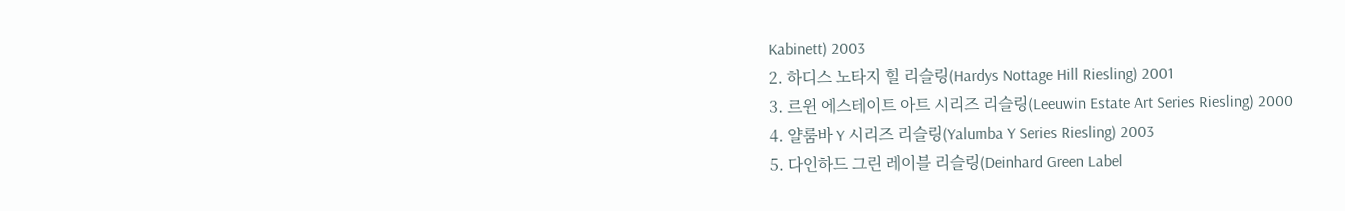Kabinett) 2003
2. 하디스 노타지 힐 리슬링(Hardys Nottage Hill Riesling) 2001
3. 르윈 에스테이트 아트 시리즈 리슬링(Leeuwin Estate Art Series Riesling) 2000
4. 얄룸바 Y 시리즈 리슬링(Yalumba Y Series Riesling) 2003
5. 다인하드 그린 레이블 리슬링(Deinhard Green Label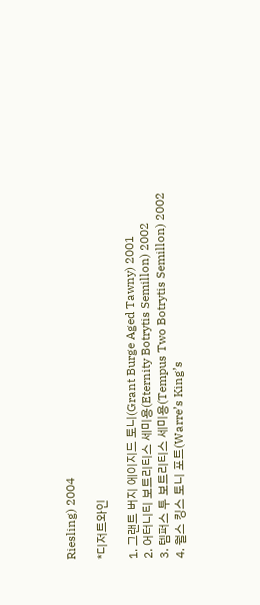Riesling) 2004

*디저트와인

1. 그랜트 버지 에이지드 토니(Grant Burge Aged Tawny) 2001
2. 어터니티 보트리티스 세미용(Eternity Botrytis Semillon) 2002
3. 템퍼스 투 보트리티스 세미용(Tempus Two Botrytis Semillon) 2002
4. 월스 킹스 토니 포트(Warre’s King’s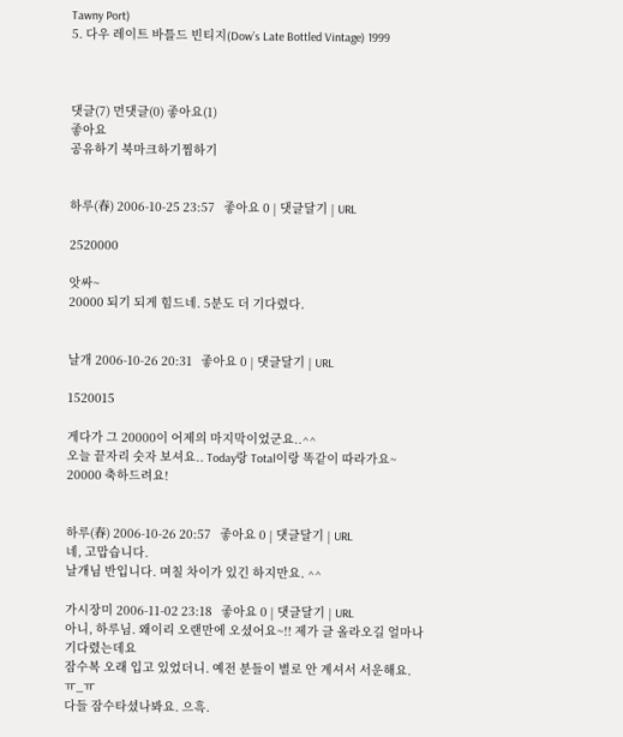Tawny Port)
5. 다우 레이트 바틀드 빈티지(Dow’s Late Bottled Vintage) 1999



댓글(7) 먼댓글(0) 좋아요(1)
좋아요
공유하기 북마크하기찜하기


하루(春) 2006-10-25 23:57   좋아요 0 | 댓글달기 | URL

2520000

앗싸~
20000 되기 되게 힘드네. 5분도 더 기다렸다.


날개 2006-10-26 20:31   좋아요 0 | 댓글달기 | URL

1520015

게다가 그 20000이 어제의 마지막이었군요..^^
오늘 끝자리 숫자 보셔요.. Today랑 Total이랑 똑같이 따라가요~
20000 축하드려요!


하루(春) 2006-10-26 20:57   좋아요 0 | 댓글달기 | URL
네, 고맙습니다.
날개님 반입니다. 며칠 차이가 있긴 하지만요. ^^

가시장미 2006-11-02 23:18   좋아요 0 | 댓글달기 | URL
아니, 하루님. 왜이리 오랜만에 오셨어요~!! 제가 글 올라오길 얼마나 기다렸는데요
잠수복 오래 입고 있었더니. 예전 분들이 별로 안 계셔서 서운해요. ㅠ_ㅠ
다들 잠수타셨나봐요. 으흑.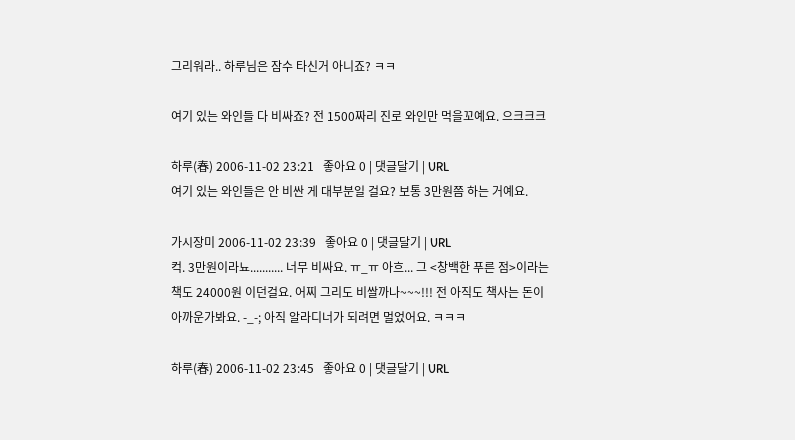그리워라.. 하루님은 잠수 타신거 아니죠? ㅋㅋ

여기 있는 와인들 다 비싸죠? 전 1500짜리 진로 와인만 먹을꼬예요. 으크크크

하루(春) 2006-11-02 23:21   좋아요 0 | 댓글달기 | URL
여기 있는 와인들은 안 비싼 게 대부분일 걸요? 보통 3만원쯤 하는 거예요.

가시장미 2006-11-02 23:39   좋아요 0 | 댓글달기 | URL
컥. 3만원이라뇨........... 너무 비싸요. ㅠ_ㅠ 아흐... 그 <창백한 푸른 점>이라는 책도 24000원 이던걸요. 어찌 그리도 비쌀까나~~~!!! 전 아직도 책사는 돈이 아까운가봐요. -_-; 아직 알라디너가 되려면 멀었어요. ㅋㅋㅋ

하루(春) 2006-11-02 23:45   좋아요 0 | 댓글달기 | URL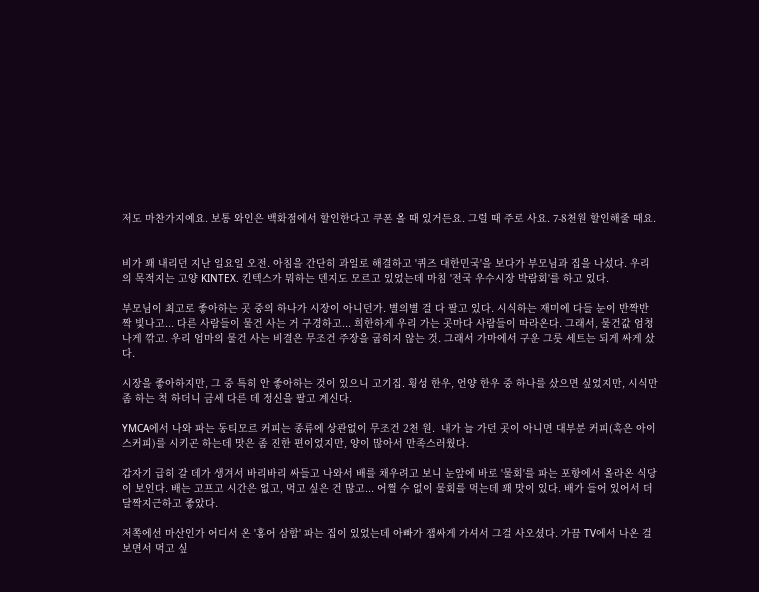저도 마찬가지예요. 보통 와인은 백화점에서 할인한다고 쿠폰 올 때 있거든요. 그럴 때 주로 사요. 7-8천원 할인해줄 때요.


비가 꽤 내리던 지난 일요일 오전. 아침을 간단히 과일로 해결하고 '퀴즈 대한민국'을 보다가 부모님과 집을 나섰다. 우리의 목적지는 고양 KINTEX. 킨텍스가 뭐하는 덴지도 모르고 있었는데 마침 '전국 우수시장 박람회'를 하고 있다.

부모님이 최고로 좋아하는 곳 중의 하나가 시장이 아니던가. 별의별 걸 다 팔고 있다. 시식하는 재미에 다들 눈이 반짝반짝 빛나고... 다른 사람들이 물건 사는 거 구경하고... 희한하게 우리 가는 곳마다 사람들이 따라온다. 그래서, 물건값 엄청나게 깎고. 우리 엄마의 물건 사는 비결은 무조건 주장을 굽히지 않는 것. 그래서 가마에서 구운 그릇 세트는 되게 싸게 샀다.

시장을 좋아하지만, 그 중 특히 안 좋아하는 것이 있으니 고기집. 횡성 한우, 언양 한우 중 하나를 샀으면 싶었지만, 시식만 좀 하는 척 하더니 금세 다른 데 정신을 팔고 계신다.

YMCA에서 나와 파는 동티모르 커피는 종류에 상관없이 무조건 2천 원.  내가 늘 가던 곳이 아니면 대부분 커피(혹은 아이스커피)를 시키곤 하는데 맛은 좀 진한 편이었지만, 양이 많아서 만족스러웠다.

갑자기 급히 갈 데가 생겨서 바리바리 싸들고 나와서 배를 채우려고 보니 눈앞에 바로 '물회'를 파는 포항에서 올라온 식당이 보인다. 배는 고프고 시간은 없고, 먹고 싶은 건 많고... 어쩔 수 없이 물회를 먹는데 꽤 맛이 있다. 배가 들어 있어서 더 달짝지근하고 좋았다.

저쪽에선 마산인가 어디서 온 '홍어 삼합' 파는 집이 있었는데 아빠가 잽싸게 가셔서 그걸 사오셨다. 가끔 TV에서 나온 걸 보면서 먹고 싶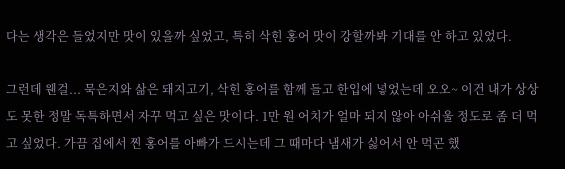다는 생각은 들었지만 맛이 있을까 싶었고, 특히 삭힌 홍어 맛이 강할까봐 기대를 안 하고 있었다.

그런데 웬걸... 묵은지와 삶은 돼지고기, 삭힌 홍어를 함께 들고 한입에 넣었는데 오오~ 이건 내가 상상도 못한 정말 독특하면서 자꾸 먹고 싶은 맛이다. 1만 원 어치가 얼마 되지 않아 아쉬울 정도로 좀 더 먹고 싶었다. 가끔 집에서 찐 홍어를 아빠가 드시는데 그 때마다 냄새가 싫어서 안 먹곤 했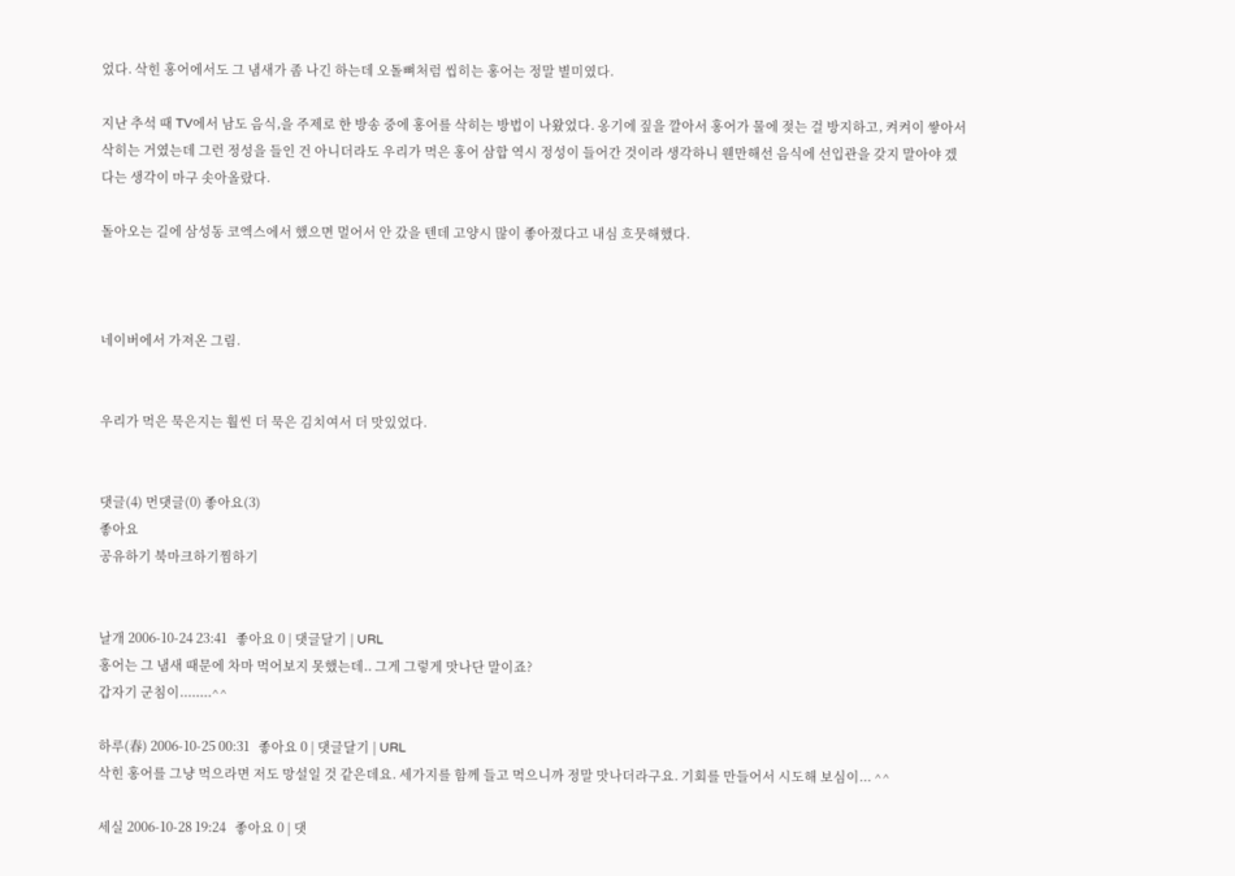었다. 삭힌 홍어에서도 그 냄새가 좀 나긴 하는데 오돌뼈처럼 씹히는 홍어는 정말 별미였다.

지난 추석 때 TV에서 남도 음식,을 주제로 한 방송 중에 홍어를 삭히는 방법이 나왔었다. 옹기에 짚을 깔아서 홍어가 물에 젖는 걸 방지하고, 켜켜이 쌓아서 삭히는 거였는데 그런 정성을 들인 건 아니더라도 우리가 먹은 홍어 삼합 역시 정성이 들어간 것이라 생각하니 웬만해선 음식에 선입관을 갖지 말아야 겠다는 생각이 마구 솟아올랐다.

돌아오는 길에 삼성동 코엑스에서 했으면 멀어서 안 갔을 텐데 고양시 많이 좋아졌다고 내심 흐뭇해했다.



네이버에서 가져온 그림.


우리가 먹은 묵은지는 훨씬 더 묵은 김치여서 더 맛있었다.


댓글(4) 먼댓글(0) 좋아요(3)
좋아요
공유하기 북마크하기찜하기


날개 2006-10-24 23:41   좋아요 0 | 댓글달기 | URL
홍어는 그 냄새 때문에 차마 먹어보지 못했는데.. 그게 그렇게 맛나단 말이죠?
갑자기 군침이........^^

하루(春) 2006-10-25 00:31   좋아요 0 | 댓글달기 | URL
삭힌 홍어를 그냥 먹으라면 저도 망설일 것 같은데요. 세가지를 함께 들고 먹으니까 정말 맛나더라구요. 기회를 만들어서 시도해 보심이... ^^

세실 2006-10-28 19:24   좋아요 0 | 댓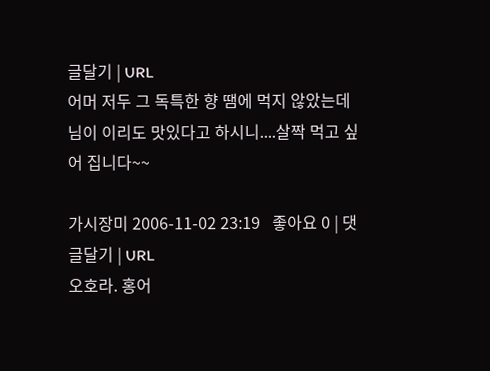글달기 | URL
어머 저두 그 독특한 향 땜에 먹지 않았는데 님이 이리도 맛있다고 하시니....살짝 먹고 싶어 집니다~~

가시장미 2006-11-02 23:19   좋아요 0 | 댓글달기 | URL
오호라. 홍어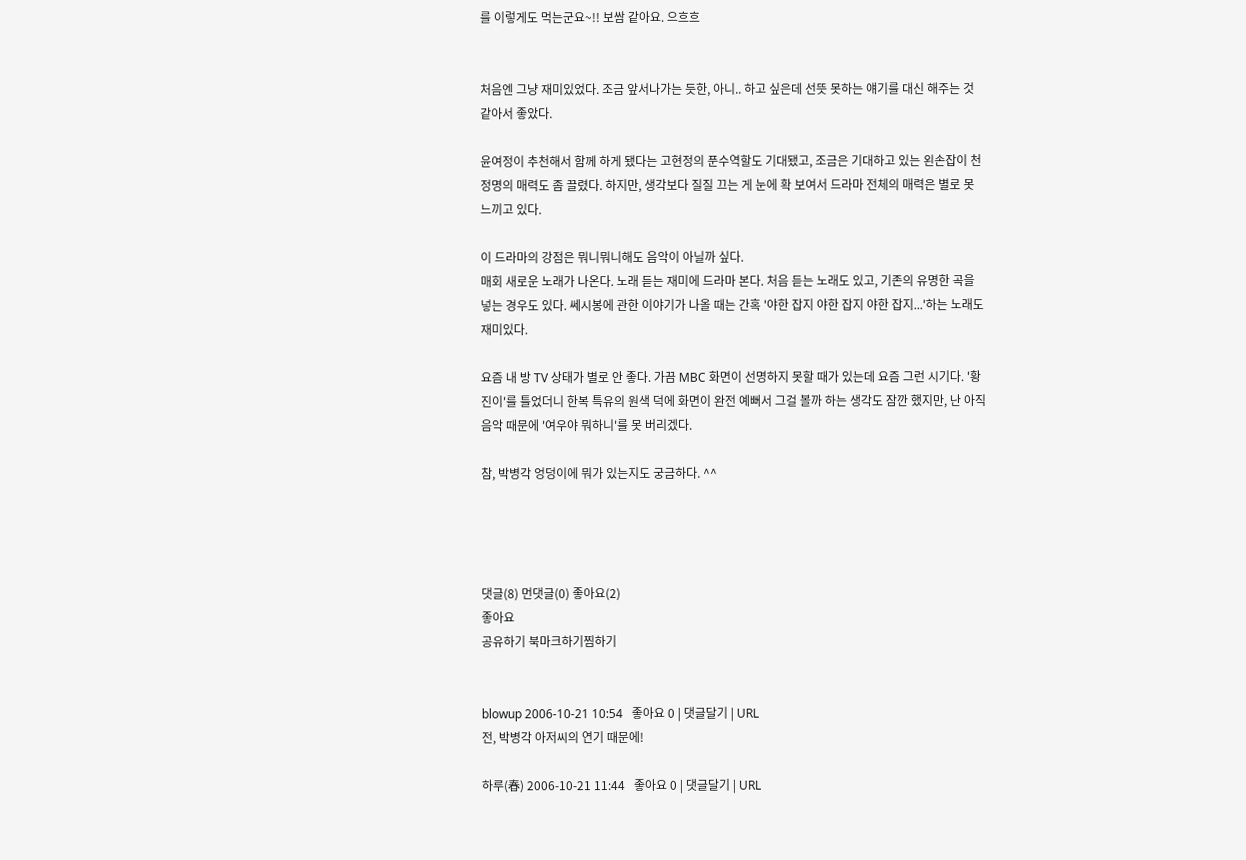를 이렇게도 먹는군요~!! 보쌈 같아요. 으흐흐


처음엔 그냥 재미있었다. 조금 앞서나가는 듯한, 아니.. 하고 싶은데 선뜻 못하는 얘기를 대신 해주는 것 같아서 좋았다.

윤여정이 추천해서 함께 하게 됐다는 고현정의 푼수역할도 기대됐고, 조금은 기대하고 있는 왼손잡이 천정명의 매력도 좀 끌렸다. 하지만, 생각보다 질질 끄는 게 눈에 확 보여서 드라마 전체의 매력은 별로 못 느끼고 있다.

이 드라마의 강점은 뭐니뭐니해도 음악이 아닐까 싶다.
매회 새로운 노래가 나온다. 노래 듣는 재미에 드라마 본다. 처음 듣는 노래도 있고, 기존의 유명한 곡을 넣는 경우도 있다. 쎄시봉에 관한 이야기가 나올 때는 간혹 '야한 잡지 야한 잡지 야한 잡지...'하는 노래도 재미있다.

요즘 내 방 TV 상태가 별로 안 좋다. 가끔 MBC 화면이 선명하지 못할 때가 있는데 요즘 그런 시기다. '황진이'를 틀었더니 한복 특유의 원색 덕에 화면이 완전 예뻐서 그걸 볼까 하는 생각도 잠깐 했지만, 난 아직 음악 때문에 '여우야 뭐하니'를 못 버리겠다.

참, 박병각 엉덩이에 뭐가 있는지도 궁금하다. ^^




댓글(8) 먼댓글(0) 좋아요(2)
좋아요
공유하기 북마크하기찜하기


blowup 2006-10-21 10:54   좋아요 0 | 댓글달기 | URL
전, 박병각 아저씨의 연기 때문에!

하루(春) 2006-10-21 11:44   좋아요 0 | 댓글달기 | URL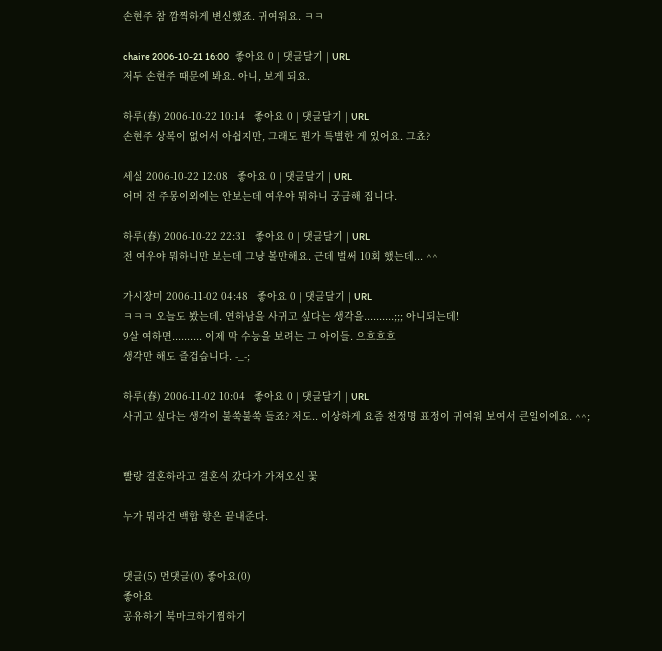손현주 참 깜찍하게 변신했죠. 귀여워요. ㅋㅋ

chaire 2006-10-21 16:00   좋아요 0 | 댓글달기 | URL
저두 손현주 때문에 봐요. 아니, 보게 되요.

하루(春) 2006-10-22 10:14   좋아요 0 | 댓글달기 | URL
손현주 상복이 없어서 아쉽지만, 그래도 뭔가 특별한 게 있어요. 그쵸?

세실 2006-10-22 12:08   좋아요 0 | 댓글달기 | URL
어머 전 주몽이외에는 안보는데 여우야 뭐하니 궁금해 집니다.

하루(春) 2006-10-22 22:31   좋아요 0 | 댓글달기 | URL
전 여우야 뭐하니만 보는데 그냥 볼만해요. 근데 벌써 10회 했는데... ^^

가시장미 2006-11-02 04:48   좋아요 0 | 댓글달기 | URL
ㅋㅋㅋ 오늘도 봤는데. 연하남을 사귀고 싶다는 생각을..........;;; 아니되는데!
9살 여하면.......... 이제 막 수능을 보려는 그 아이들. 으흐흐흐
생각만 해도 즐겁습니다. -_-;

하루(春) 2006-11-02 10:04   좋아요 0 | 댓글달기 | URL
사귀고 싶다는 생각이 불쑥불쑥 들죠? 저도.. 이상하게 요즘 천정명 표정이 귀여워 보여서 큰일이에요. ^^;


빨랑 결혼하라고 결혼식 갔다가 가져오신 꽃

누가 뭐라건 백합 향은 끝내준다.


댓글(5) 먼댓글(0) 좋아요(0)
좋아요
공유하기 북마크하기찜하기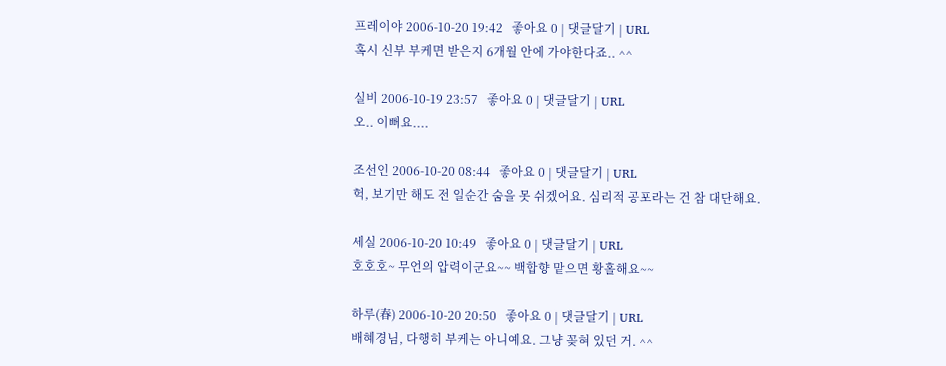프레이야 2006-10-20 19:42   좋아요 0 | 댓글달기 | URL
혹시 신부 부케면 받은지 6개월 안에 가야한다죠.. ^^

실비 2006-10-19 23:57   좋아요 0 | 댓글달기 | URL
오.. 이뻐요....

조선인 2006-10-20 08:44   좋아요 0 | 댓글달기 | URL
헉, 보기만 해도 전 일순간 숨을 못 쉬겠어요. 심리적 공포라는 건 참 대단해요.

세실 2006-10-20 10:49   좋아요 0 | 댓글달기 | URL
호호호~ 무언의 압력이군요~~ 백합향 맡으면 황홀해요~~

하루(春) 2006-10-20 20:50   좋아요 0 | 댓글달기 | URL
배혜경님, 다행히 부케는 아니예요. 그냥 꽂혀 있던 거. ^^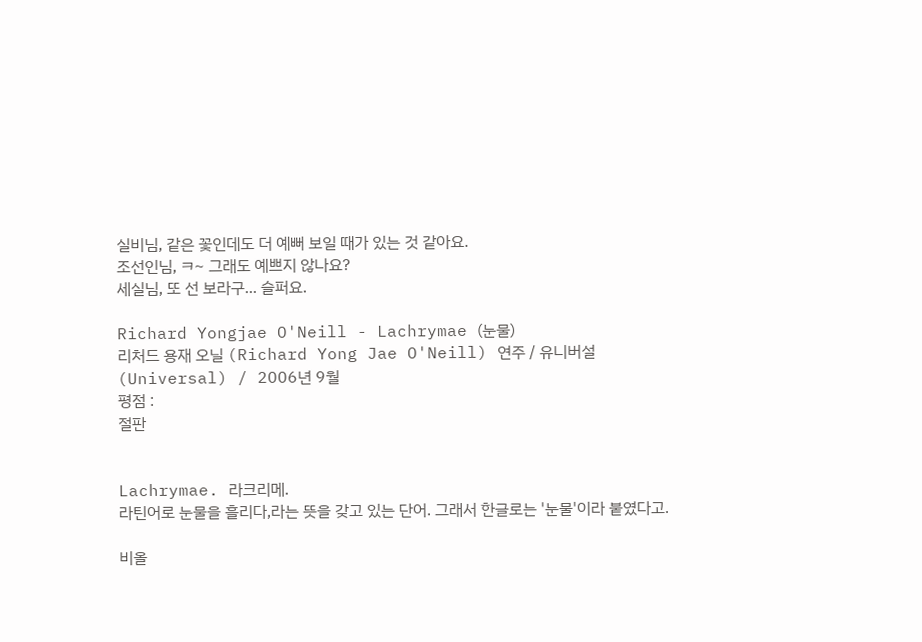실비님, 같은 꽃인데도 더 예뻐 보일 때가 있는 것 같아요.
조선인님, ㅋ~ 그래도 예쁘지 않나요?
세실님, 또 선 보라구... 슬퍼요.

Richard Yongjae O'Neill - Lachrymae (눈물)
리처드 용재 오닐 (Richard Yong Jae O'Neill) 연주 / 유니버설(Universal) / 2006년 9월
평점 :
절판


Lachrymae. 라크리메.
라틴어로 눈물을 흘리다,라는 뜻을 갖고 있는 단어. 그래서 한글로는 '눈물'이라 붙였다고.

비올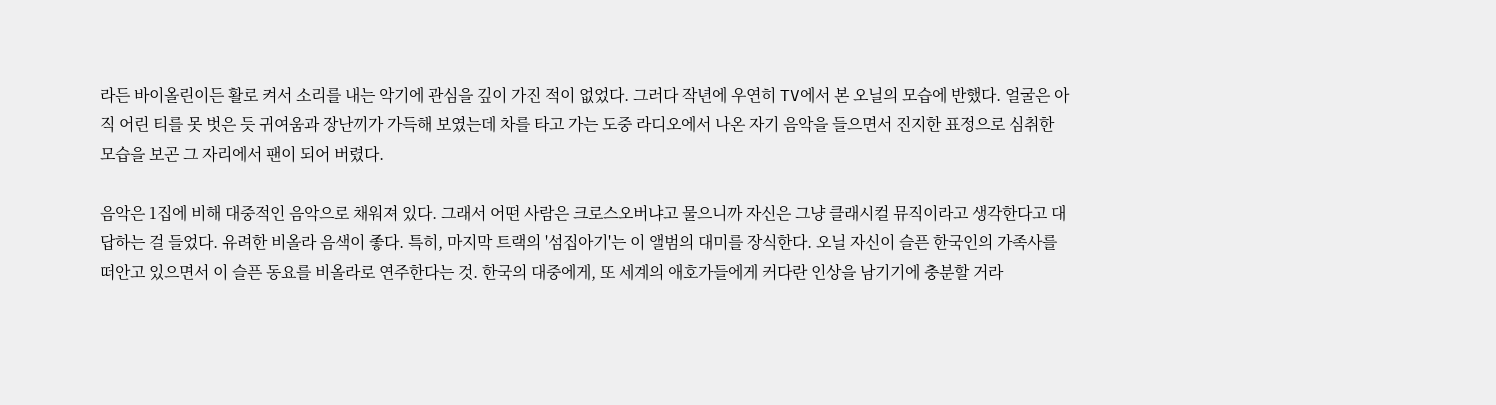라든 바이올린이든 활로 켜서 소리를 내는 악기에 관심을 깊이 가진 적이 없었다. 그러다 작년에 우연히 TV에서 본 오닐의 모습에 반했다. 얼굴은 아직 어린 티를 못 벗은 듯 귀여움과 장난끼가 가득해 보였는데 차를 타고 가는 도중 라디오에서 나온 자기 음악을 들으면서 진지한 표정으로 심취한 모습을 보곤 그 자리에서 팬이 되어 버렸다.

음악은 1집에 비해 대중적인 음악으로 채워져 있다. 그래서 어떤 사람은 크로스오버냐고 물으니까 자신은 그냥 클래시컬 뮤직이라고 생각한다고 대답하는 걸 들었다. 유려한 비올라 음색이 좋다. 특히, 마지막 트랙의 '섬집아기'는 이 앨범의 대미를 장식한다. 오닐 자신이 슬픈 한국인의 가족사를 떠안고 있으면서 이 슬픈 동요를 비올라로 연주한다는 것. 한국의 대중에게, 또 세계의 애호가들에게 커다란 인상을 남기기에 충분할 거라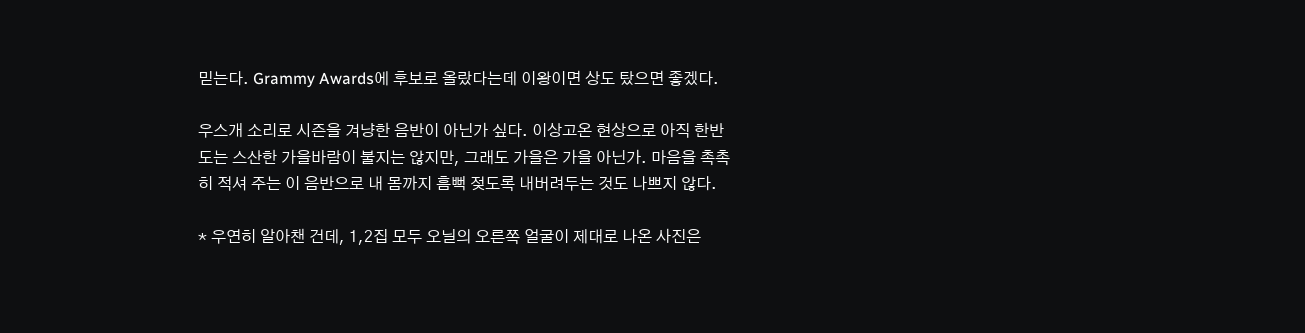믿는다. Grammy Awards에 후보로 올랐다는데 이왕이면 상도 탔으면 좋겠다.

우스개 소리로 시즌을 겨냥한 음반이 아닌가 싶다. 이상고온 현상으로 아직 한반도는 스산한 가을바람이 불지는 않지만, 그래도 가을은 가을 아닌가. 마음을 촉촉히 적셔 주는 이 음반으로 내 몸까지 흠뻑 젖도록 내버려두는 것도 나쁘지 않다.

* 우연히 알아챈 건데, 1,2집 모두 오닐의 오른쪽 얼굴이 제대로 나온 사진은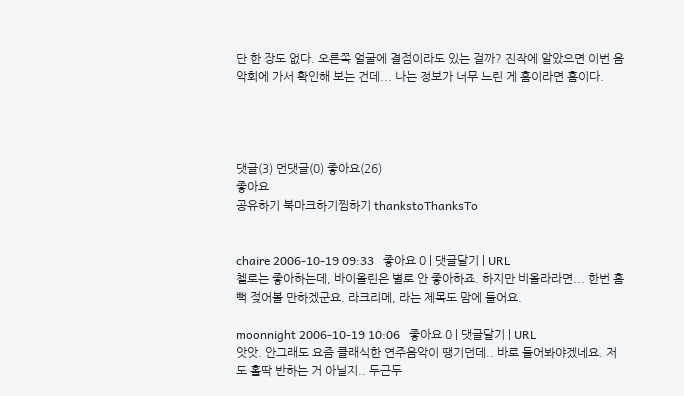단 한 장도 없다. 오른쪽 얼굴에 결점이라도 있는 걸까? 진작에 알았으면 이번 음악회에 가서 확인해 보는 건데... 나는 정보가 너무 느린 게 흠이라면 흠이다.




댓글(3) 먼댓글(0) 좋아요(26)
좋아요
공유하기 북마크하기찜하기 thankstoThanksTo


chaire 2006-10-19 09:33   좋아요 0 | 댓글달기 | URL
첼로는 좋아하는데, 바이올린은 별로 안 좋아하죠. 하지만 비올라라면... 한번 흠뻑 젖어볼 만하겠군요. 라크리메, 라는 제목도 맘에 들어요.

moonnight 2006-10-19 10:06   좋아요 0 | 댓글달기 | URL
앗앗. 안그래도 요즘 클래식한 연주음악이 땡기던데.. 바로 들어봐야겠네요. 저도 홀딱 반하는 거 아닐지.. 두근두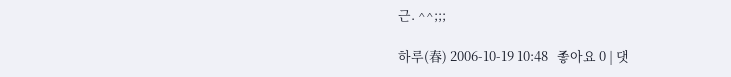근. ^^;;;

하루(春) 2006-10-19 10:48   좋아요 0 | 댓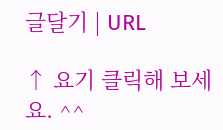글달기 | URL

↑ 요기 클릭해 보세요. ^^